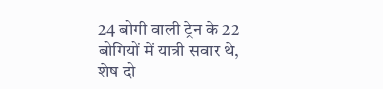24 बोगी वाली ट्रेन के 22 बोगियों में यात्री सवार थे, शेष दो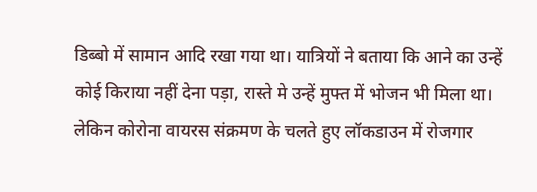डिब्बो में सामान आदि रखा गया था। यात्रियों ने बताया कि आने का उन्हें कोई किराया नहीं देना पड़ा, रास्ते मे उन्हें मुफ्त में भोजन भी मिला था। लेकिन कोरोना वायरस संक्रमण के चलते हुए लॉकडाउन में रोजगार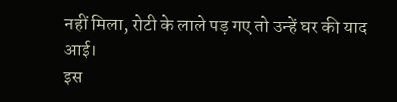नहीं मिला, रोटी के लाले पड़ गए तो उन्हें घर की याद आई।
इस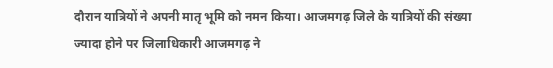दौरान यात्रियों ने अपनी मातृ भूमि को नमन किया। आजमगढ़ जिले के यात्रियों की संख्या ज्यादा होने पर जिलाधिकारी आजमगढ़ ने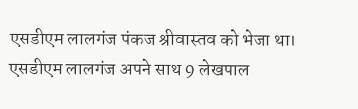एसडीएम लालगंज पंकज श्रीवास्तव को भेजा था। एसडीएम लालगंज अपने साथ 9 लेखपाल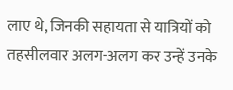लाए थे, जिनकी सहायता से यात्रियों को तहसीलवार अलग-अलग कर उन्हें उनके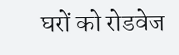घरों को रोडवेज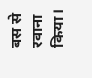बस से रवाना किया।